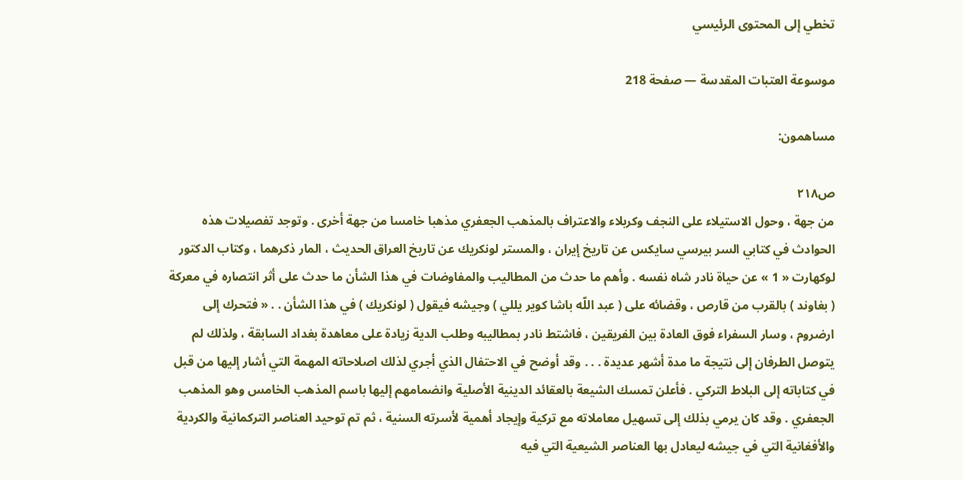تخطي إلى المحتوى الرئيسي

موسوعة العتبات المقدسة — صفحة 218

مساهمون:

ص٢١٨
من جهة ، وحول الاستيلاء على النجف وكربلاء والاعتراف بالمذهب الجعفري مذهبا خامسا من جهة أخرى . وتوجد تفصيلات هذه الحوادث في كتابي السر بيرسي سايكس عن تاريخ إيران ، والمستر لونكريك عن تاريخ العراق الحديث ، المار ذكرهما ، وكتاب الدكتور لوكهارت « 1 » عن حياة نادر شاه نفسه . وأهم ما حدث من المطاليب والمفاوضات في هذا الشأن ما حدث على أثر انتصاره في معركة ( بغاوند ) بالقرب من قارص ، وقضائه على ( عبد اللّه باشا كوير يللي ) وجيشه فيقول ( لونكريك ) في هذا الشأن . . « فتحرك إلى ارضروم ، وسار السفراء فوق العادة بين الفريقين ، فاشتط نادر بمطاليبه وطلب الدية زيادة على معاهدة بغداد السابقة ، ولذلك لم يتوصل الطرفان إلى نتيجة ما مدة أشهر عديدة . . . وقد أوضح في الاحتفال الذي أجري لذلك اصلاحاته المهمة التي أشار إليها من قبل في كتاباته إلى البلاط التركي . فأعلن تمسك الشيعة بالعقائد الدينية الأصلية وانضمامهم إليها باسم المذهب الخامس وهو المذهب الجعفري . وقد كان يرمي بذلك إلى تسهيل معاملاته مع تركية وإيجاد أهمية لأسرته السنية ، ثم تم توحيد العناصر التركمانية والكردية والأفغانية التي في جيشه ليعادل بها العناصر الشيعية التي فيه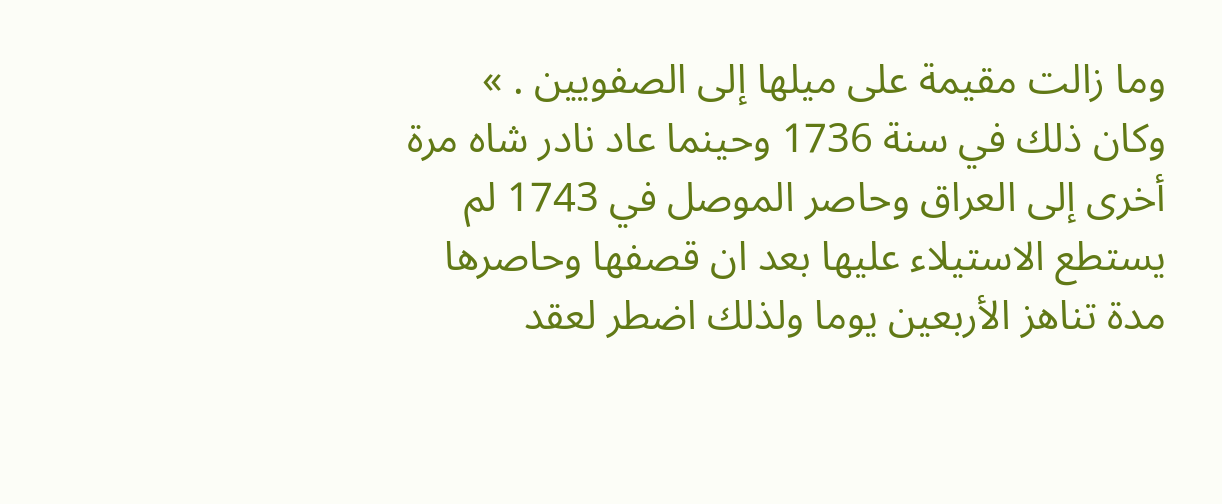وما زالت مقيمة على ميلها إلى الصفويين . » وكان ذلك في سنة 1736 وحينما عاد نادر شاه مرة أخرى إلى العراق وحاصر الموصل في 1743 لم يستطع الاستيلاء عليها بعد ان قصفها وحاصرها مدة تناهز الأربعين يوما ولذلك اضطر لعقد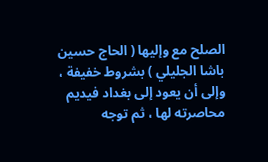الصلح مع وإليها ( الحاج حسين باشا الجليلي ) بشروط خفيفة ، وإلى أن يعود إلى بغداد فيديم محاصرته لها ، ثم توجه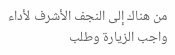من هناك إلى النجف الأشرف لأداء واجب الزيارة وطلب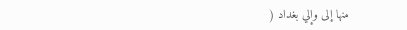منها إلى وإلي بغداد (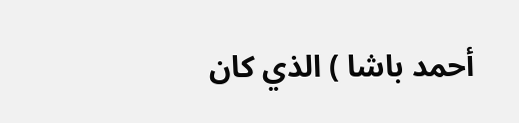أحمد باشا ) الذي كان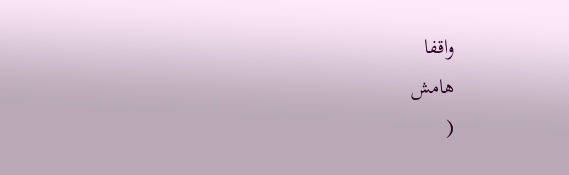واقفا
هامش
(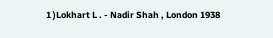1 )Lokhart L . - Nadir Shah , London 1938